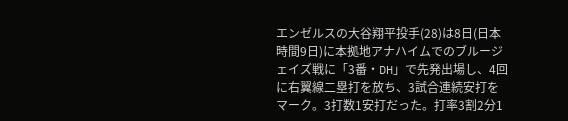エンゼルスの大谷翔平投手(28)は8日(日本時間9日)に本拠地アナハイムでのブルージェイズ戦に「3番・DH」で先発出場し、4回に右翼線二塁打を放ち、3試合連続安打をマーク。3打数1安打だった。打率3割2分1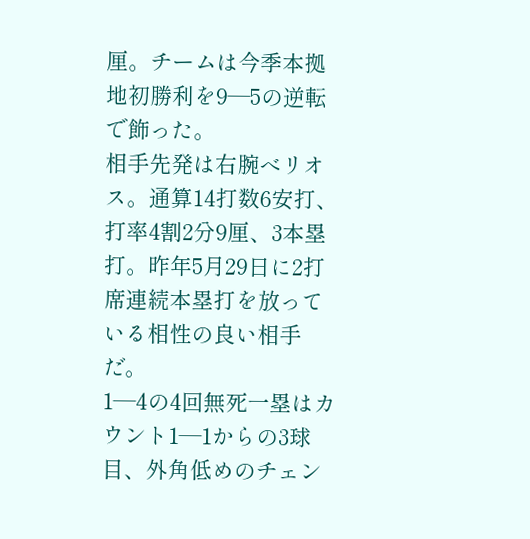厘。チームは今季本拠地初勝利を9―5の逆転で飾った。
相手先発は右腕べリオス。通算14打数6安打、打率4割2分9厘、3本塁打。昨年5月29日に2打席連続本塁打を放っている相性の良い相手だ。
1―4の4回無死一塁はカウント1―1からの3球目、外角低めのチェン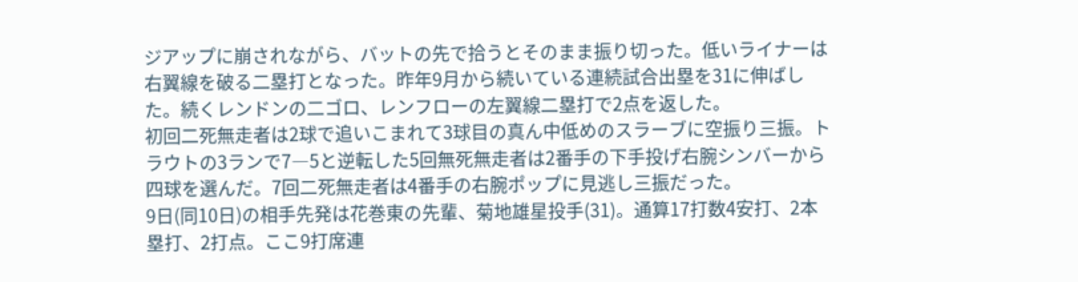ジアップに崩されながら、バットの先で拾うとそのまま振り切った。低いライナーは右翼線を破る二塁打となった。昨年9月から続いている連続試合出塁を31に伸ばした。続くレンドンの二ゴロ、レンフローの左翼線二塁打で2点を返した。
初回二死無走者は2球で追いこまれて3球目の真ん中低めのスラーブに空振り三振。トラウトの3ランで7―5と逆転した5回無死無走者は2番手の下手投げ右腕シンバーから四球を選んだ。7回二死無走者は4番手の右腕ポップに見逃し三振だった。
9日(同10日)の相手先発は花巻東の先輩、菊地雄星投手(31)。通算17打数4安打、2本塁打、2打点。ここ9打席連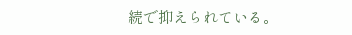続で抑えられている。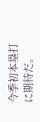今季初本塁打に期待だ。